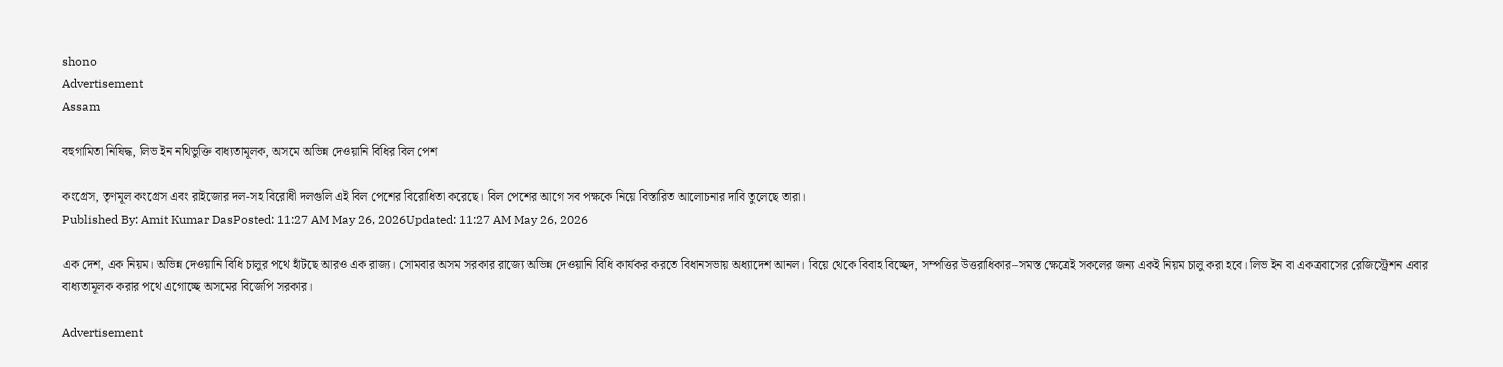shono
Advertisement
Assam

বহুগামিতা নিষিদ্ধ, লিভ ইন নথিভুক্তি বাধ্যতামূলক, অসমে অভিন্ন দেওয়ানি বিধির বিল পেশ

কংগ্রেস, তৃণমূল কংগ্রেস এবং রাইজোর দল-সহ বিরোধী দলগুলি এই বিল পেশের বিরোধিতা করেছে। বিল পেশের আগে সব পক্ষকে নিয়ে বিস্তারিত আলোচনার দাবি তুলেছে তারা।
Published By: Amit Kumar DasPosted: 11:27 AM May 26, 2026Updated: 11:27 AM May 26, 2026

এক দেশ, এক নিয়ম। অভিন্ন দেওয়ানি বিধি চালুর পথে হাঁটছে আরও এক রাজ্য। সোমবার অসম সরকার রাজ্যে অভিন্ন দেওয়ানি বিধি কার্যকর করতে বিধানসভায় অধ্যাদেশ আনল। বিয়ে থেকে বিবাহ বিচ্ছেদ, সম্পত্তির উত্তরাধিকার–সমস্ত ক্ষেত্রেই সকলের জন্য একই নিয়ম চালু করা হবে। লিভ ইন বা একত্রবাসের রেজিস্ট্রেশন এবার বাধ্যতামূলক করার পথে এগোচ্ছে অসমের বিজেপি সরকার।

Advertisement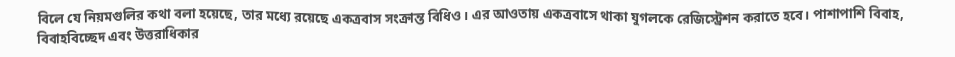বিলে যে নিয়মগুলির কথা বলা হয়েছে, তার মধ্যে রয়েছে একত্রবাস সংক্রান্ত বিধিও। এর আওতায় একত্রবাসে থাকা যুগলকে রেজিস্ট্রেশন করাতে হবে। পাশাপাশি বিবাহ, বিবাহবিচ্ছেদ এবং উত্তরাধিকার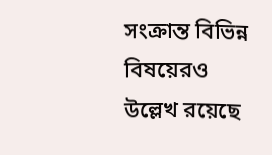সংক্রান্ত বিভিন্ন বিষয়েরও উল্লেখ রয়েছে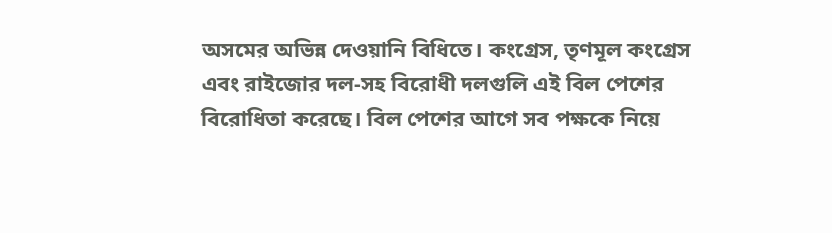অসমের অভিন্ন দেওয়ানি বিধিতে। কংগ্রেস, তৃণমূল কংগ্রেস এবং রাইজোর দল-সহ বিরোধী দলগুলি এই বিল পেশের বিরোধিতা করেছে। বিল পেশের আগে সব পক্ষকে নিয়ে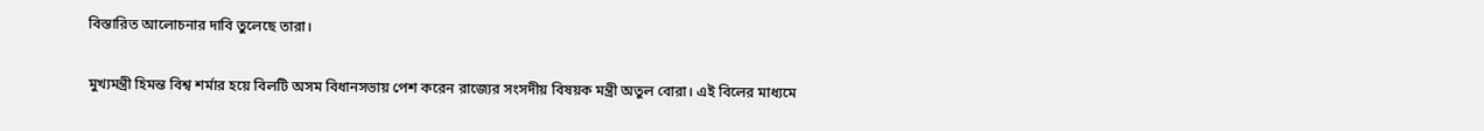বিস্তারিত আলোচনার দাবি তুলেছে তারা।

মুখ্যমন্ত্রী হিমন্ত বিশ্ব শর্মার হয়ে বিলটি অসম বিধানসভায় পেশ করেন রাজ্যের সংসদীয় বিষয়ক মন্ত্রী অতুল বোরা। এই বিলের মাধ্যমে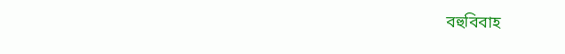বহুবিবাহ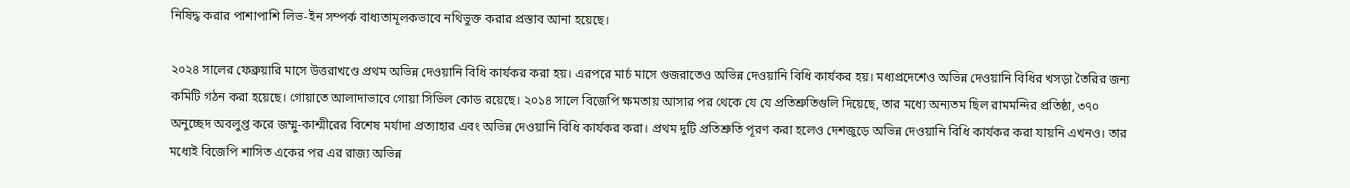নিষিদ্ধ করার পাশাপাশি লিভ-ইন সম্পর্ক বাধ্যতামূলকভাবে নথিভুক্ত করার প্রস্তাব আনা হয়েছে।

২০২৪ সালের ফেব্রুয়ারি মাসে উত্তরাখণ্ডে প্রথম অভিন্ন দেওয়ানি বিধি কার্যকর করা হয়। এরপরে মার্চ মাসে গুজরাতেও অভিন্ন দেওয়ানি বিধি কার্যকর হয়। মধ্যপ্রদেশেও অভিন্ন দেওয়ানি বিধির খসড়া তৈরির জন্য কমিটি গঠন করা হয়েছে। গোয়াতে আলাদাভাবে গোয়া সিভিল কোড রয়েছে। ২০১৪ সালে বিজেপি ক্ষমতায় আসার পর থেকে যে যে প্রতিশ্রুতিগুলি দিয়েছে, তার মধ্যে অন্যতম ছিল রামমন্দির প্রতিষ্ঠা, ৩৭০ অনুচ্ছেদ অবলুপ্ত করে জম্মু-কাশ্মীরের বিশেষ মর্যাদা প্রত্যাহার এবং অভিন্ন দেওয়ানি বিধি কার্যকর করা। প্রথম দুটি প্রতিশ্রুতি পূরণ করা হলেও দেশজুড়ে অভিন্ন দেওয়ানি বিধি কার্যকর করা যায়নি এখনও। তার মধ্যেই বিজেপি শাসিত একের পর এর রাজ্য অভিন্ন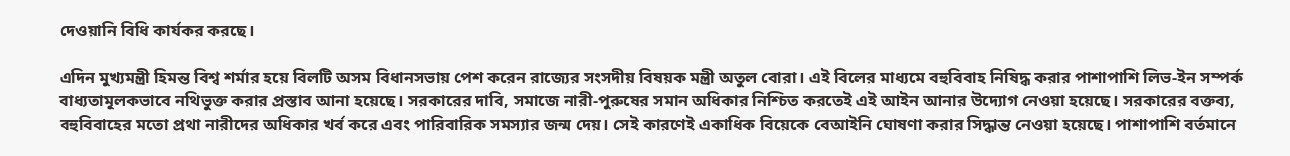দেওয়ানি বিধি কার্যকর করছে।

এদিন মুখ্যমন্ত্রী হিমন্ত বিশ্ব শর্মার হয়ে বিলটি অসম বিধানসভায় পেশ করেন রাজ্যের সংসদীয় বিষয়ক মন্ত্রী অতুল বোরা। এই বিলের মাধ্যমে বহুবিবাহ নিষিদ্ধ করার পাশাপাশি লিভ-ইন সম্পর্ক বাধ্যতামূলকভাবে নথিভুক্ত করার প্রস্তাব আনা হয়েছে। সরকারের দাবি, সমাজে নারী-পুরুষের সমান অধিকার নিশ্চিত করতেই এই আইন আনার উদ্যোগ নেওয়া হয়েছে। সরকারের বক্তব্য, বহুবিবাহের মতো প্রথা নারীদের অধিকার খর্ব করে এবং পারিবারিক সমস্যার জন্ম দেয়। সেই কারণেই একাধিক বিয়েকে বেআইনি ঘোষণা করার সিদ্ধান্ত নেওয়া হয়েছে। পাশাপাশি বর্তমানে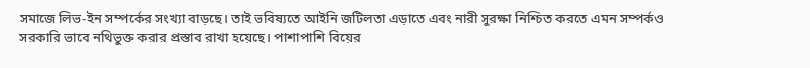সমাজে লিভ-ইন সম্পর্কের সংখ্যা বাড়ছে। তাই ভবিষ্যতে আইনি জটিলতা এড়াতে এবং নারী সুরক্ষা নিশ্চিত করতে এমন সম্পর্কও সরকারি ভাবে নথিভুক্ত করার প্রস্তাব রাখা হয়েছে। পাশাপাশি বিয়ের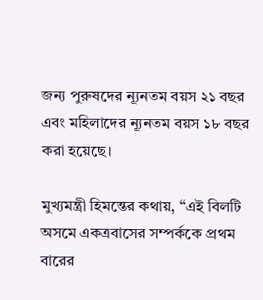জন্য পুরুষদের ন্যূনতম বয়স ২১ বছর এবং মহিলাদের ন্যূনতম বয়স ১৮ বছর করা হয়েছে।

মুখ্যমন্ত্রী হিমন্তের কথায়, “এই বিলটি অসমে একত্রবাসের সম্পর্ককে প্রথম বারের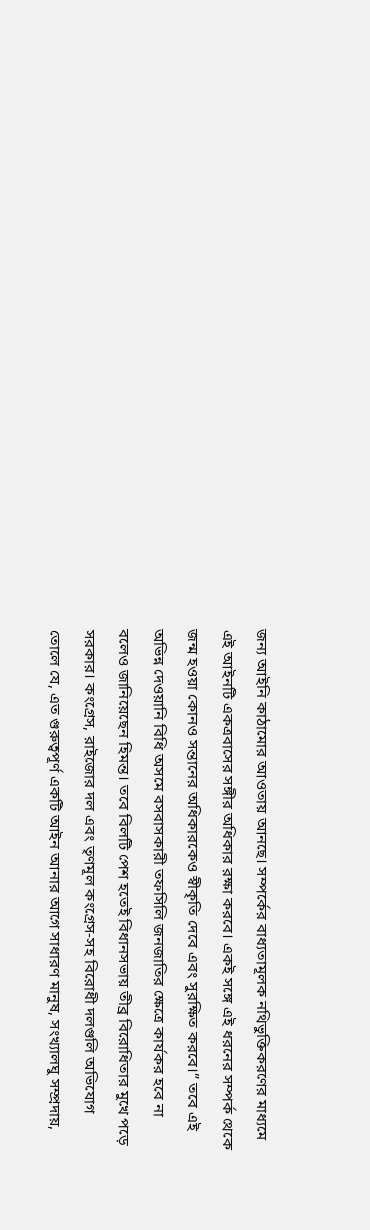জন্য আইনি কাঠামোর আওতায় আনছে। সম্পর্কের বাধ্যতামূলক নথিভুক্তিকরণের মাধ্যমে এই আইনটি একত্রবাসের সঙ্গীর অধিকার রক্ষা করবে। একই সঙ্গে এই ধরনের সম্পর্ক থেকে জন্ম হওয়া কোনও সন্তানের অধিকারকেও স্বীকৃতি দেবে এবং সুরক্ষিত করবে।” তবে এই অভিন্ন দেওয়ানি বিধি অসমে বসবাসকারী তফসিলি জনজাতির ক্ষেত্রে কার্যকর হবে না বলেও জানিয়েছেন হিমন্ত। তবে বিলটি পেশ হতেই বিধানসভায় তীব্র বিরোধিতার মুখে পড়ে সরকার। কংগ্রেস, রাইজোর দল এবং তৃণমূল কংগ্রেস-সহ বিরোধী দলগুলি অভিযোগ তোলে যে, এত গুরুত্বপূর্ণ একটি আইন আনার আগে সাধারণ মানুষ, সংখ্যালঘু সম্প্রদায়,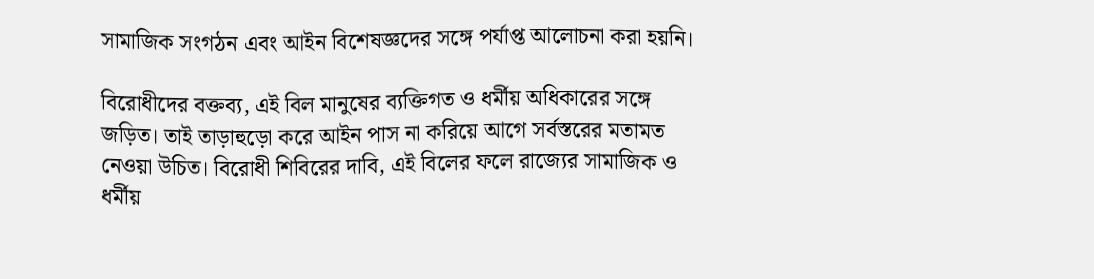সামাজিক সংগঠন এবং আইন বিশেষজ্ঞদের সঙ্গে পর্যাপ্ত আলোচনা করা হয়নি।

বিরোধীদের বক্তব্য, এই বিল মানুষের ব্যক্তিগত ও ধর্মীয় অধিকারের সঙ্গে জড়িত। তাই তাড়াহুড়ো করে আইন পাস না করিয়ে আগে সর্বস্তরের মতামত নেওয়া উচিত। বিরোধী শিবিরের দাবি, এই বিলের ফলে রাজ্যের সামাজিক ও ধর্মীয়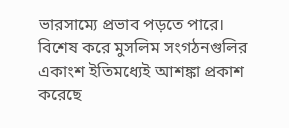ভারসাম্যে প্রভাব পড়তে পারে। বিশেষ করে মুসলিম সংগঠনগুলির একাংশ ইতিমধ্যেই আশঙ্কা প্রকাশ করেছে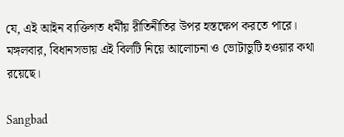যে, এই আইন ব্যক্তিগত ধর্মীয় রীতিনীতির উপর হস্তক্ষেপ করতে পারে। মঙ্গলবার, বিধানসভায় এই বিলটি নিয়ে আলোচনা ও ভোটাভুটি হওয়ার কথা রয়েছে।

Sangbad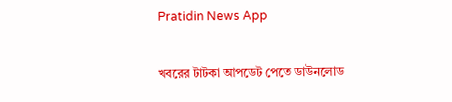Pratidin News App

খবরের টাটকা আপডেট পেতে ডাউনলোড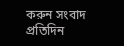করুন সংবাদ প্রতিদিন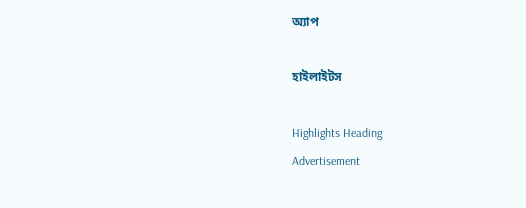অ্যাপ

হাইলাইটস

Highlights Heading
Advertisement